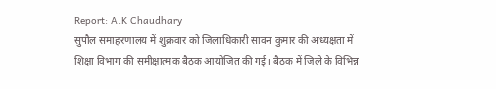Report: A.K Chaudhary
सुपौल समाहरणालय में शुक्रवार को जिलाधिकारी सावन कुमार की अध्यक्षता में शिक्षा विभाग की समीक्षात्मक बैठक आयोजित की गई। बैठक में जिले के विभिन्न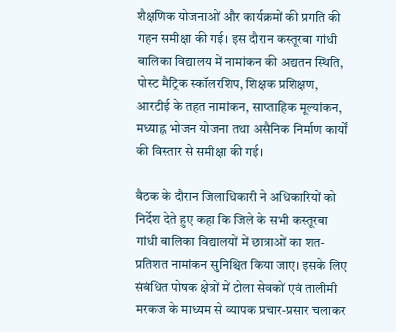शैक्षणिक योजनाओं और कार्यक्रमों की प्रगति की गहन समीक्षा की गई। इस दौरान कस्तूरबा गांधी बालिका विद्यालय में नामांकन की अद्यतन स्थिति, पोस्ट मैट्रिक स्कॉलरशिप, शिक्षक प्रशिक्षण, आरटीई के तहत नामांकन, साप्ताहिक मूल्यांकन, मध्याह्न भोजन योजना तथा असैनिक निर्माण कार्यों की विस्तार से समीक्षा की गई।

बैठक के दौरान जिलाधिकारी ने अधिकारियों को निर्देश देते हुए कहा कि जिले के सभी कस्तूरबा गांधी बालिका विद्यालयों में छात्राओं का शत-प्रतिशत नामांकन सुनिश्चित किया जाए। इसके लिए संबंधित पोषक क्षेत्रों में टोला सेवकों एवं तालीमी मरकज के माध्यम से व्यापक प्रचार-प्रसार चलाकर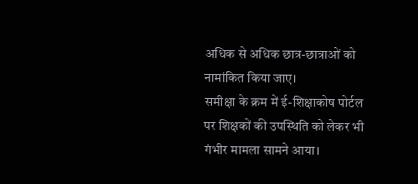अधिक से अधिक छात्र-छात्राओं को नामांकित किया जाए।
समीक्षा के क्रम में ई-शिक्षाकोष पोर्टल पर शिक्षकों की उपस्थिति को लेकर भी गंभीर मामला सामने आया।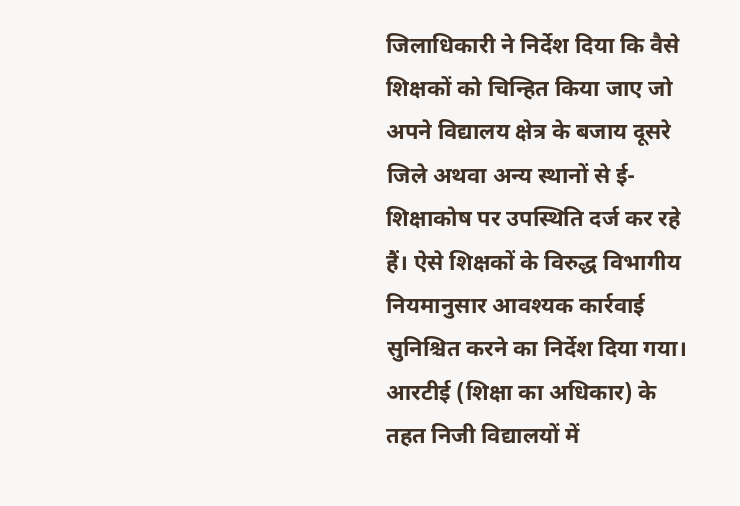जिलाधिकारी ने निर्देश दिया कि वैसे शिक्षकों को चिन्हित किया जाए जो अपने विद्यालय क्षेत्र के बजाय दूसरे जिले अथवा अन्य स्थानों से ई-शिक्षाकोष पर उपस्थिति दर्ज कर रहे हैं। ऐसे शिक्षकों के विरुद्ध विभागीय नियमानुसार आवश्यक कार्रवाई सुनिश्चित करने का निर्देश दिया गया।
आरटीई (शिक्षा का अधिकार) के तहत निजी विद्यालयों में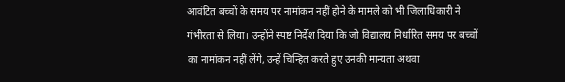आवंटित बच्चों के समय पर नामांकन नहीं होने के मामले को भी जिलाधिकारी ने गंभीरता से लिया। उन्होंने स्पष्ट निर्देश दिया कि जो विद्यालय निर्धारित समय पर बच्चों का नामांकन नहीं लेंगे, उन्हें चिन्हित करते हुए उनकी मान्यता अथवा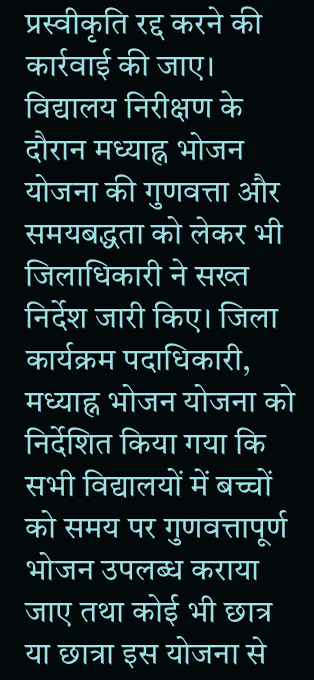प्रस्वीकृति रद्द करने की कार्रवाई की जाए।
विद्यालय निरीक्षण के दौरान मध्याह्न भोजन योजना की गुणवत्ता और समयबद्धता को लेकर भी जिलाधिकारी ने सख्त निर्देश जारी किए। जिला कार्यक्रम पदाधिकारी, मध्याह्न भोजन योजना को निर्देशित किया गया कि सभी विद्यालयों में बच्चों को समय पर गुणवत्तापूर्ण भोजन उपलब्ध कराया जाए तथा कोई भी छात्र या छात्रा इस योजना से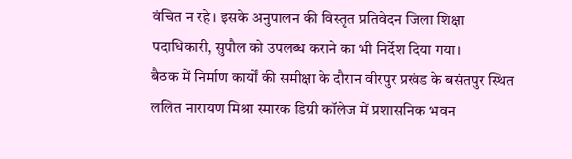वंचित न रहे। इसके अनुपालन की विस्तृत प्रतिवेदन जिला शिक्षा पदाधिकारी, सुपौल को उपलब्ध कराने का भी निर्देश दिया गया।
बैठक में निर्माण कार्यों की समीक्षा के दौरान वीरपुर प्रखंड के बसंतपुर स्थित ललित नारायण मिश्रा स्मारक डिग्री कॉलेज में प्रशासनिक भवन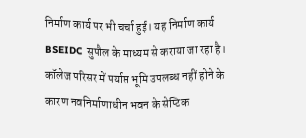निर्माण कार्य पर भी चर्चा हुई। यह निर्माण कार्य BSEIDC सुपौल के माध्यम से कराया जा रहा है। कॉलेज परिसर में पर्याप्त भूमि उपलब्ध नहीं होने के कारण नवनिर्माणाधीन भवन के सेप्टिक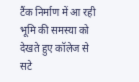टैंक निर्माण में आ रही भूमि की समस्या को देखते हुए कॉलेज से सटे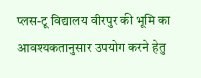प्लस-टू विद्यालय वीरपुर की भूमि का आवश्यकतानुसार उपयोग करने हेतु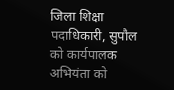जिला शिक्षा पदाधिकारी, सुपौल को कार्यपालक अभियंता को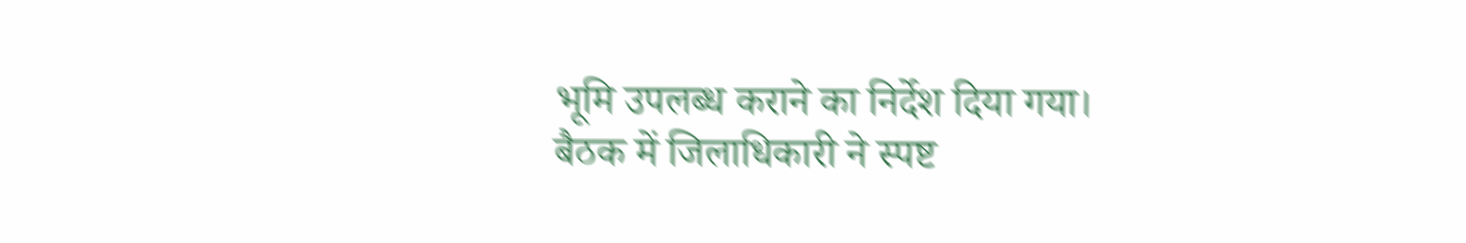भूमि उपलब्ध कराने का निर्देश दिया गया।
बैठक में जिलाधिकारी ने स्पष्ट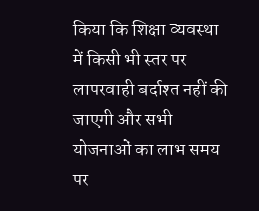किया कि शिक्षा व्यवस्था में किसी भी स्तर पर लापरवाही बर्दाश्त नहीं की जाएगी और सभी योजनाओं का लाभ समय पर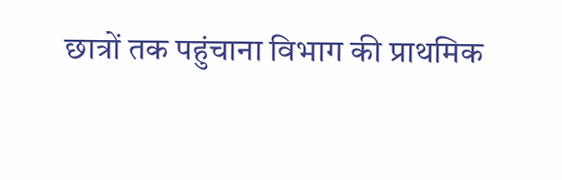छात्रों तक पहुंचाना विभाग की प्राथमिक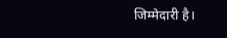जिम्मेदारी है।